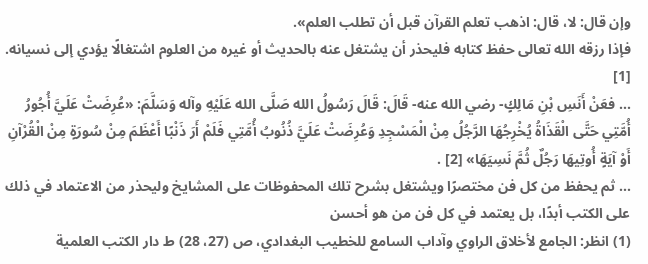وإن قال: لا، قال: اذهب تعلم القرآن قبل أن تطلب العلم».
فإذا رزقه الله تعالى حفظ كتابه فليحذر أن يشتغل عنه بالحديث أو غيره من العلوم اشتغالًا يؤدي إلى نسيانه. [1]
... فعَنْ أَنَسِ بْنِ مَالِكٍ- رضي الله عنه- قَالَ: قَالَ رَسُولُ الله صَلَّى الله عَلَيْهِ وآله وَسَلَّمَ: «عُرِضَتْ عَلَيَّ أُجُورُ أُمَّتِي حَتَّى الْقَذَاةُ يُخْرِجُهَا الرَّجُلُ مِنْ الْمَسْجِدِ وَعُرِضَتْ عَلَيَّ ذُنُوبُ أُمَّتِي فَلَمْ أَرَ ذَنْبًا أَعْظَمَ مِنْ سُورَةٍ مِنْ الْقُرْآنِ أَوْ آيَةٍ أُوتِيهَا رَجُلٌ ثُمَّ نَسِيَهَا» [2] .
... ثم يحفظ من كل فن مختصرًا ويشتغل بشرح تلك المحفوظات على المشايخ وليحذر من الاعتماد في ذلك على الكتب أبدًا، بل يعتمد في كل فن من هو أحسن
(1) انظر: الجامع لأخلاق الراوي وآداب السامع للخطيب البغدادي، ص (27، 28) ط دار الكتب العلمية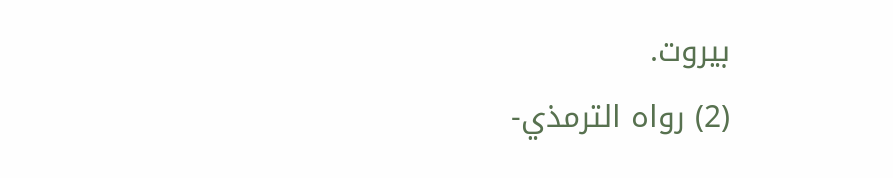بيروت.
(2) رواه الترمذي-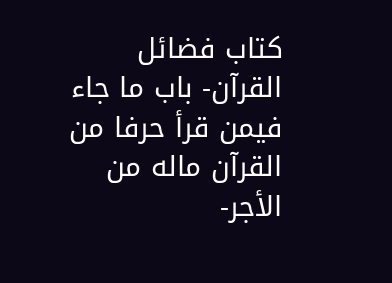كتاب فضائل القرآن- باب ما جاء فيمن قرأ حرفا من القرآن ماله من الأجر-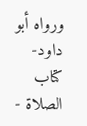ورواه أبو داود- كتاب الصلاة -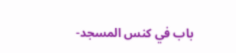باب في كنس المسجد-